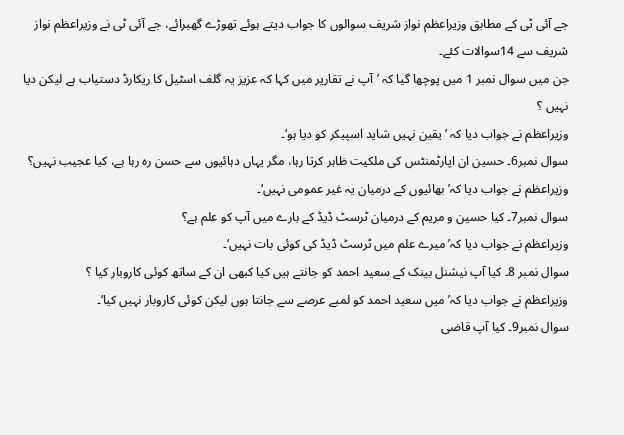جے آئی ٹی کے مطابق وزیراعظم نواز شریف سوالوں کا جواب دیتے ہوئے تھوڑے گھبرائے، جے آئی ٹی نے وزیراعظم نواز شریف سے 14سوالات کئے۔
جن میں سوال نمبر 1 میں پوچھا گیا کہ ’آپ نے تقاریر میں کہا کہ عزیز یہ گلف اسٹیل کا ریکارڈ دستیاب ہے لیکن دیا نہیں ؟
وزیراعظم نے جواب دیا کہ ’ یقین نہیں شاید اسپیکر کو دیا ہو‘۔
سوال نمبر6۔ حسین ان اپارٹمنٹس کی ملکیت ظاہر کرتا رہا، مگر یہاں دہائیوں سے حسن رہ رہا ہے، کیا عجیب نہیں؟
وزیراعظم نے جواب دیا کہ’بھائیوں کے درمیان یہ غیر عمومی نہیں‘۔
سوال نمبر7۔ کیا حسین و مریم کے درمیان ٹرسٹ ڈیڈ کے بارے میں آپ کو علم ہے؟
وزیراعظم نے جواب دیا کہ’میرے علم میں ٹرسٹ ڈیڈ کی کوئی بات نہیں‘۔
سوال نمبر 8۔ کیا آپ نیشنل بینک کے سعید احمد کو جانتے ہیں کیا کبھی ان کے ساتھ کوئی کاروبار کیا ؟
وزیراعظم نے جواب دیا کہ’میں سعید احمد کو لمبے عرصے سے جانتا ہوں لیکن کوئی کاروبار نہیں کیا‘۔
سوال نمبر9۔ کیا آپ قاضی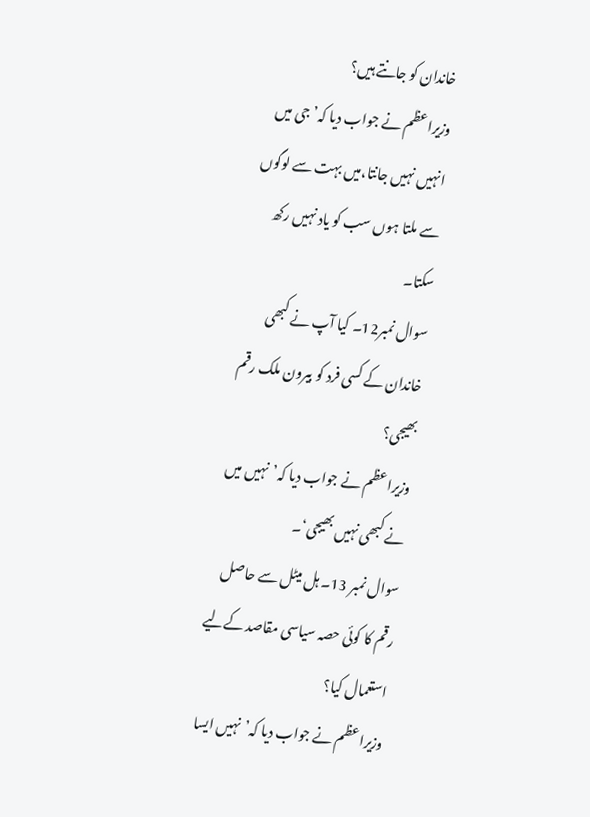خاندان کو جانتے ہیں؟
وزیراعظم نے جواب دیا کہ’جی میں انہیں نہیں جانتا،میں بہت سے لوگوں سے ملتا ہوں سب کو یاد نہیں رکھ سکتا۔
سوال نمبر12۔ کیا آپ نے کبھی خاندان کے کسی فرد کو بیرون ملک رقم بھیجی؟
وزیراعظم نے جواب دیا کہ’نہیں میں نے کبھی نہیں بھیجی‘۔
سوال نمبر 13۔ ہل میٹل سے حاصل رقم کا کوئی حصہ سیاسی مقاصد کےلیے استعمال کیا؟
وزیراعظم نے جواب دیا کہ’نہیں ایسا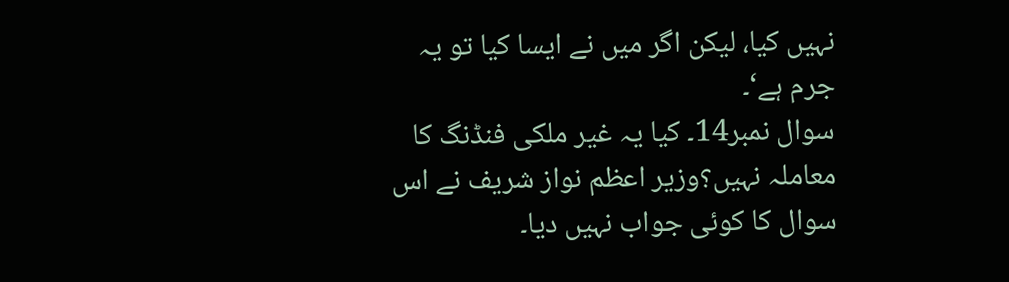نہیں کیا، لیکن اگر میں نے ایسا کیا تو یہ جرم ہے‘۔
سوال نمبر14۔ کیا یہ غیر ملکی فنڈنگ کا معاملہ نہیں؟وزیر اعظم نواز شریف نے اس سوال کا کوئی جواب نہیں دیا۔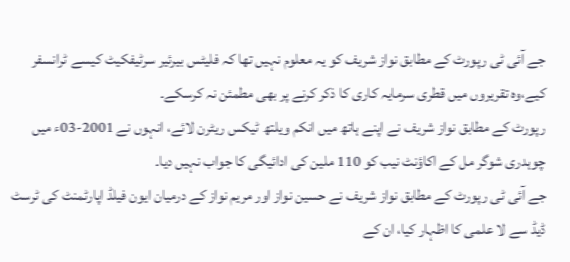جے آئی ٹی رپورٹ کے مطابق نواز شریف کو یہ معلوم نہیں تھا کہ فلیٹس بیرئیر سرٹیفکیٹ کیسے ٹرانسفر کیے،وہ تقریروں میں قطری سرمایہ کاری کا ذکر کرنے پر بھی مطمئن نہ کرسکے۔
رپورٹ کے مطابق نواز شریف نے اپنے ہاتھ میں انکم ویلتھ ٹیکس ریٹرن لائے، انہوں نے 2001-03ء میں چوہدری شوگر مل کے اکاؤنٹ نیب کو 110 ملین کی ادائیگی کا جواب نہیں دیا۔
جے آئی ٹی رپورٹ کے مطابق نواز شریف نے حسین نواز اور مریم نواز کے درمیان ایون فیلڈ اپارٹمنٹ کی ٹرسٹ ڈیڈ سے لا علمی کا اظہار کیا، ان کے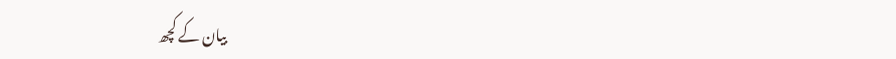بیان کے کچھ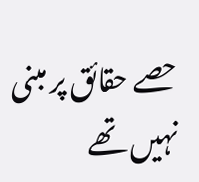حصے حقائق پر مبنی نہیں تھے